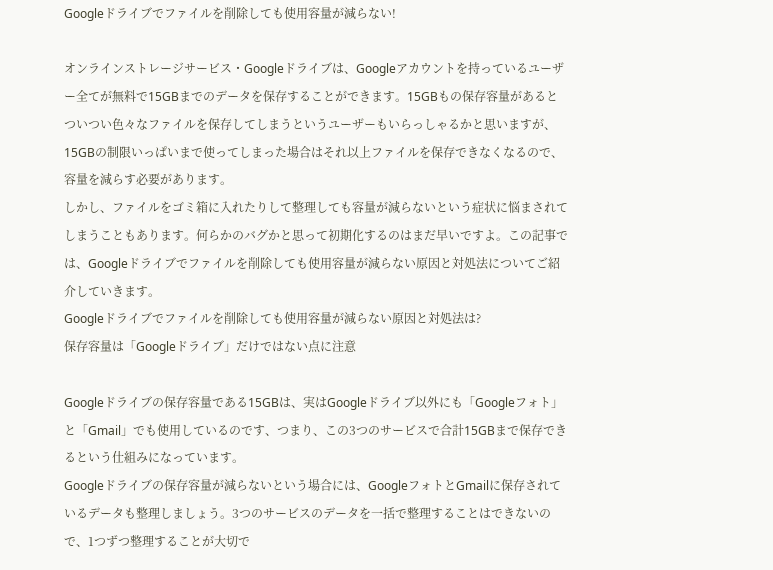Googleドライブでファイルを削除しても使用容量が減らない!

オンラインストレージサービス・Googleドライブは、Googleアカウントを持っているユーザー全てが無料で15GBまでのデータを保存することができます。15GBもの保存容量があるとついつい色々なファイルを保存してしまうというユーザーもいらっしゃるかと思いますが、15GBの制限いっぱいまで使ってしまった場合はそれ以上ファイルを保存できなくなるので、容量を減らす必要があります。
しかし、ファイルをゴミ箱に入れたりして整理しても容量が減らないという症状に悩まされてしまうこともあります。何らかのバグかと思って初期化するのはまだ早いですよ。この記事では、Googleドライブでファイルを削除しても使用容量が減らない原因と対処法についてご紹介していきます。
Googleドライブでファイルを削除しても使用容量が減らない原因と対処法は?
保存容量は「Googleドライブ」だけではない点に注意

Googleドライブの保存容量である15GBは、実はGoogleドライブ以外にも「Googleフォト」と「Gmail」でも使用しているのです、つまり、この3つのサービスで合計15GBまで保存できるという仕組みになっています。
Googleドライブの保存容量が減らないという場合には、GoogleフォトとGmailに保存されているデータも整理しましょう。3つのサービスのデータを一括で整理することはできないので、1つずつ整理することが大切で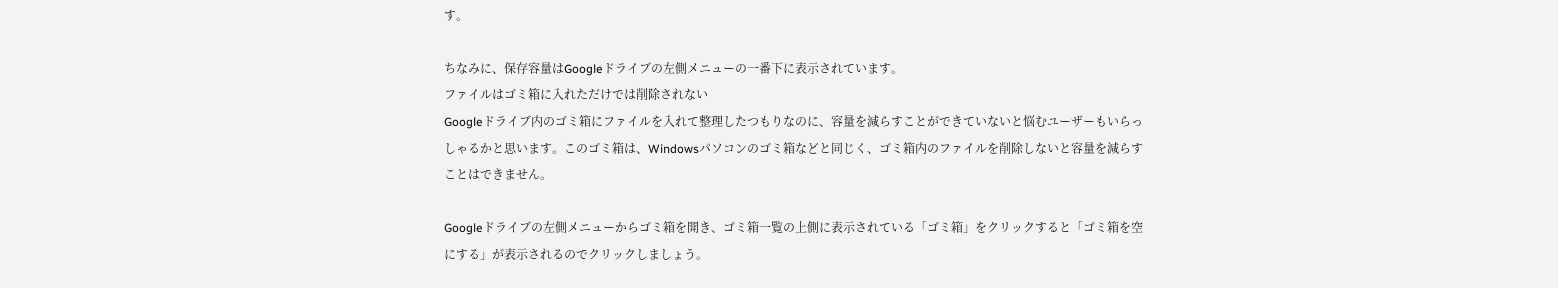す。

ちなみに、保存容量はGoogleドライブの左側メニューの一番下に表示されています。
ファイルはゴミ箱に入れただけでは削除されない
Googleドライブ内のゴミ箱にファイルを入れて整理したつもりなのに、容量を減らすことができていないと悩むユーザーもいらっしゃるかと思います。このゴミ箱は、Windowsパソコンのゴミ箱などと同じく、ゴミ箱内のファイルを削除しないと容量を減らすことはできません。

Googleドライブの左側メニューからゴミ箱を開き、ゴミ箱一覧の上側に表示されている「ゴミ箱」をクリックすると「ゴミ箱を空にする」が表示されるのでクリックしましょう。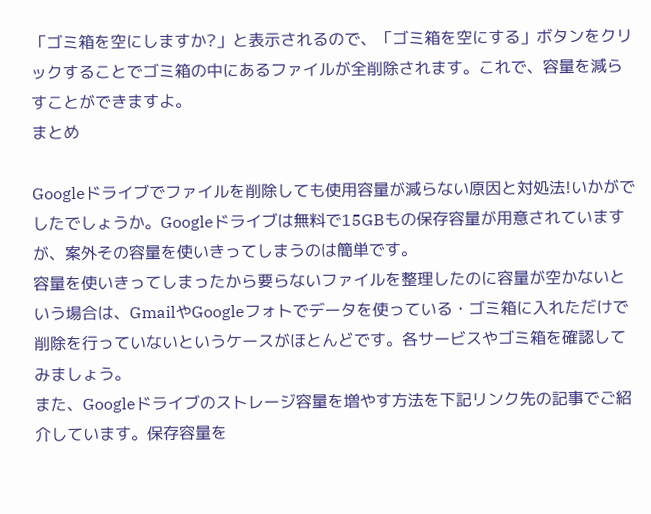「ゴミ箱を空にしますか?」と表示されるので、「ゴミ箱を空にする」ボタンをクリックすることでゴミ箱の中にあるファイルが全削除されます。これで、容量を減らすことができますよ。
まとめ

Googleドライブでファイルを削除しても使用容量が減らない原因と対処法!いかがでしたでしょうか。Googleドライブは無料で15GBもの保存容量が用意されていますが、案外その容量を使いきってしまうのは簡単です。
容量を使いきってしまったから要らないファイルを整理したのに容量が空かないという場合は、GmailやGoogleフォトでデータを使っている・ゴミ箱に入れただけで削除を行っていないというケースがほとんどです。各サービスやゴミ箱を確認してみましょう。
また、Googleドライブのストレージ容量を増やす方法を下記リンク先の記事でご紹介しています。保存容量を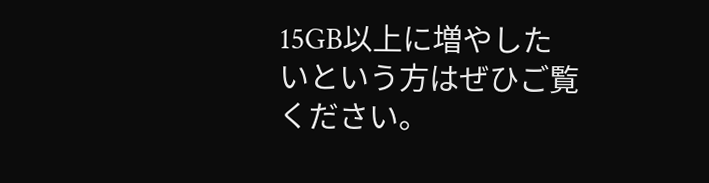15GB以上に増やしたいという方はぜひご覧ください。